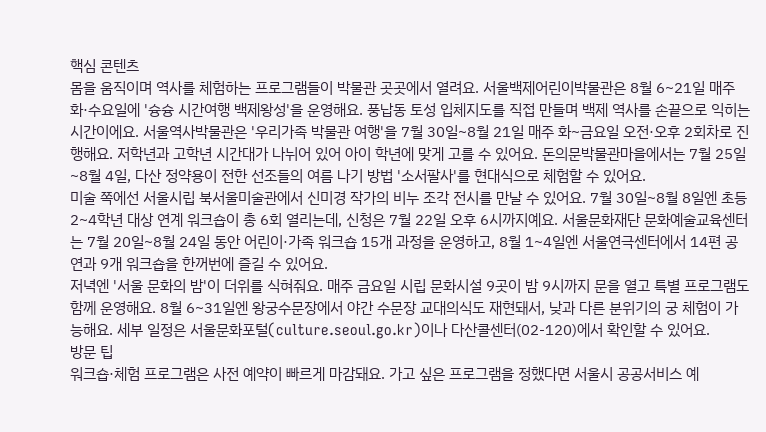핵심 콘텐츠
몸을 움직이며 역사를 체험하는 프로그램들이 박물관 곳곳에서 열려요. 서울백제어린이박물관은 8월 6~21일 매주 화·수요일에 '슝슝 시간여행 백제왕성'을 운영해요. 풍납동 토성 입체지도를 직접 만들며 백제 역사를 손끝으로 익히는 시간이에요. 서울역사박물관은 '우리가족 박물관 여행'을 7월 30일~8월 21일 매주 화~금요일 오전·오후 2회차로 진행해요. 저학년과 고학년 시간대가 나뉘어 있어 아이 학년에 맞게 고를 수 있어요. 돈의문박물관마을에서는 7월 25일~8월 4일, 다산 정약용이 전한 선조들의 여름 나기 방법 '소서팔사'를 현대식으로 체험할 수 있어요.
미술 쪽에선 서울시립 북서울미술관에서 신미경 작가의 비누 조각 전시를 만날 수 있어요. 7월 30일~8월 8일엔 초등 2~4학년 대상 연계 워크숍이 총 6회 열리는데, 신청은 7월 22일 오후 6시까지예요. 서울문화재단 문화예술교육센터는 7월 20일~8월 24일 동안 어린이·가족 워크숍 15개 과정을 운영하고, 8월 1~4일엔 서울연극센터에서 14편 공연과 9개 워크숍을 한꺼번에 즐길 수 있어요.
저녁엔 '서울 문화의 밤'이 더위를 식혀줘요. 매주 금요일 시립 문화시설 9곳이 밤 9시까지 문을 열고 특별 프로그램도 함께 운영해요. 8월 6~31일엔 왕궁수문장에서 야간 수문장 교대의식도 재현돼서, 낮과 다른 분위기의 궁 체험이 가능해요. 세부 일정은 서울문화포털(culture.seoul.go.kr)이나 다산콜센터(02-120)에서 확인할 수 있어요.
방문 팁
워크숍·체험 프로그램은 사전 예약이 빠르게 마감돼요. 가고 싶은 프로그램을 정했다면 서울시 공공서비스 예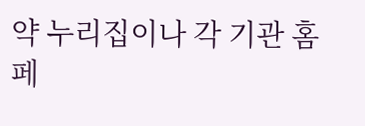약 누리집이나 각 기관 홈페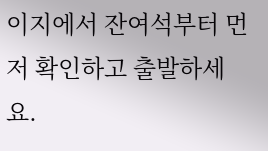이지에서 잔여석부터 먼저 확인하고 출발하세요.